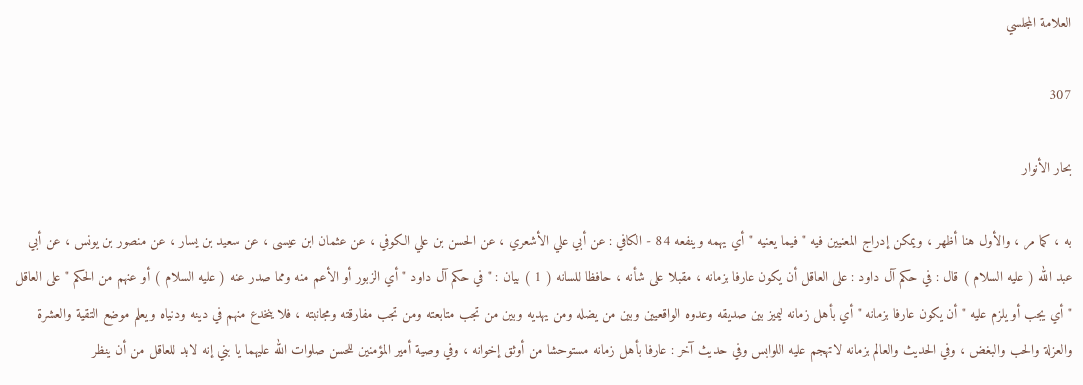العلامة المجلسي

307

بحار الأنوار

به ، كما مر ، والأول هنا أظهر ، ويمكن إدراج المعنيين فيه " فيما يعنيه " أي يهمه وينفعه 84 - الكافي : عن أبي علي الأشعري ، عن الحسن بن علي الكوفي ، عن عثمان ابن عيسى ، عن سعيد بن يسار ، عن منصور بن يونس ، عن أبي عبد الله ( عليه السلام ) قال : في حكم آل داود : على العاقل أن يكون عارفا بزمانه ، مقبلا على شأنه ، حافظا للسانه ( 1 ) بيان : " في حكم آل داود " أي الزبور أو الأعم منه ومما صدر عنه ( عليه السلام ) أو عنهم من الحكم " على العاقل " أي يجب أو يلزم عليه " أن يكون عارفا بزمانه " أي بأهل زمانه ليميز بين صديقه وعدوه الواقعيين وبين من يضله ومن يهديه وبين من تجب متابعته ومن تجب مفارقته ومجانبته ، فلا ينخدع منهم في دينه ودنياه ويعلم موضع التقية والعشرة والعزلة والحب والبغض ، وفي الحديث والعالم بزمانه لاتهجم عليه اللوابس وفي حديث آخر : عارفا بأهل زمانه مستوحشا من أوثق إخوانه ، وفي وصية أمير المؤمنين للحسن صلوات الله عليهما يا بني إنه لابد للعاقل من أن ينظر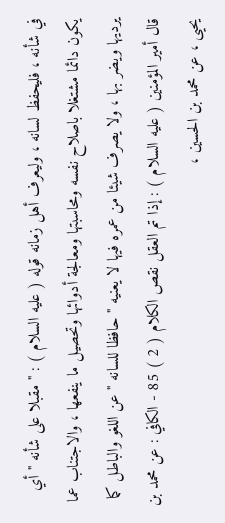في شأنه ، فليحفظ لسانه ، وليعرف أهل زمانه قوله ( عليه السلام ) : " مقبلا على شأنه " أي يكون دائما مشتغلا باصلاح نفسه ومحاسبتها ومعالجة أدوائها وتحصيل ما ينفعها ، والاجتناب عما يرديها ويضر بها ، ولا يصرف شيئا من عمره فيها لا يعنيه " حافظا للسانه " عن اللغو والباطل كما قال أمير المؤمنين ( عليه السلام ) : إذا تم العقل نقص الكلام ( 2 ) 85 - الكافي : عن محمد بن يحيى ، عن محمد بن الحسين ،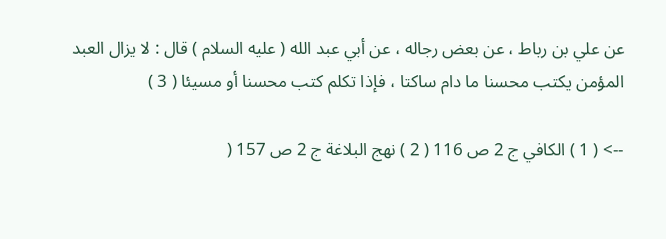عن علي بن رباط ، عن بعض رجاله ، عن أبي عبد الله ( عليه السلام ) قال : لا يزال العبد المؤمن يكتب محسنا ما دام ساكتا ، فإذا تكلم كتب محسنا أو مسيئا ( 3 )

--> ( 1 ) الكافي ج 2 ص 116 ( 2 ) نهج البلاغة ج 2 ص 157 (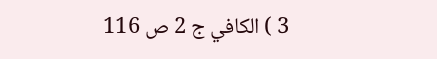3 ) الكافي ج 2 ص 116